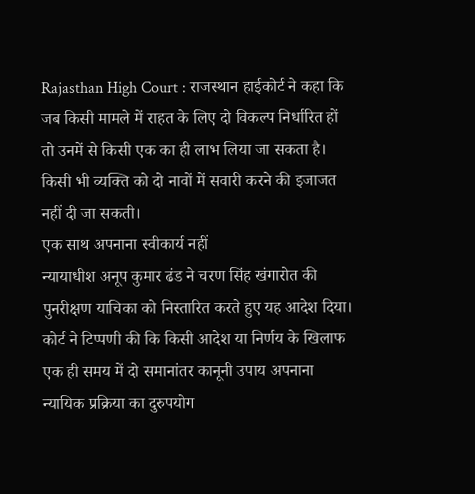Rajasthan High Court : राजस्थान हाईकोर्ट ने कहा कि जब किसी मामले में राहत के लिए दो विकल्प निर्धारित हों तो उनमें से किसी एक का ही लाभ लिया जा सकता है। किसी भी व्यक्ति को दो नावों में सवारी करने की इजाजत नहीं दी जा सकती।
एक साथ अपनाना स्वीकार्य नहीं
न्यायाधीश अनूप कुमार ढंड ने चरण सिंह खंगारोत की पुनरीक्षण याचिका को निस्तारित करते हुए यह आदेश दिया। कोर्ट ने टिप्पणी की कि किसी आदेश या निर्णय के खिलाफ एक ही समय में दो समानांतर कानूनी उपाय अपनाना न्यायिक प्रक्रिया का दुरुपयोग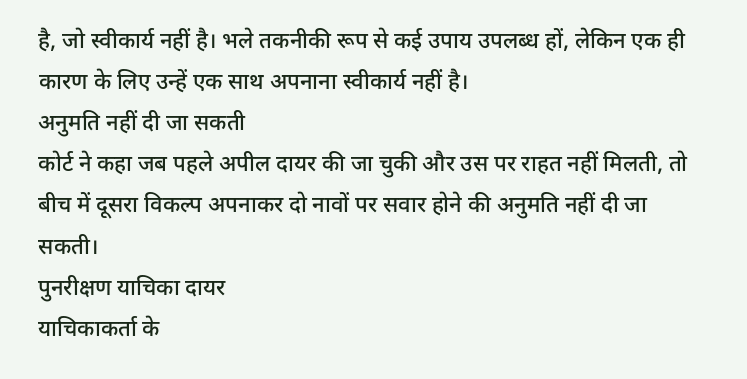है, जो स्वीकार्य नहीं है। भले तकनीकी रूप से कई उपाय उपलब्ध हों, लेकिन एक ही कारण के लिए उन्हें एक साथ अपनाना स्वीकार्य नहीं है।
अनुमति नहीं दी जा सकती
कोर्ट ने कहा जब पहले अपील दायर की जा चुकी और उस पर राहत नहीं मिलती, तो बीच में दूसरा विकल्प अपनाकर दो नावों पर सवार होने की अनुमति नहीं दी जा सकती।
पुनरीक्षण याचिका दायर
याचिकाकर्ता के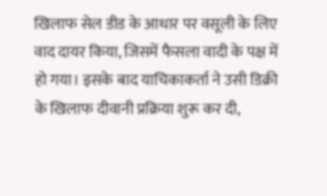खिलाफ सेल डीड के आधार पर वसूली के लिए वाद दायर किया, जिसमें फैसला वादी के पक्ष में हो गया। इसके बाद याचिकाकर्ता ने उसी डिक्री के खिलाफ दीवानी प्रक्रिया शुरू कर दी,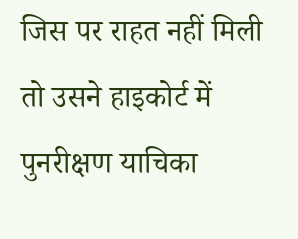जिस पर राहत नहीं मिली तो उसने हाइकोर्ट में पुनरीक्षण याचिका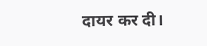दायर कर दी।